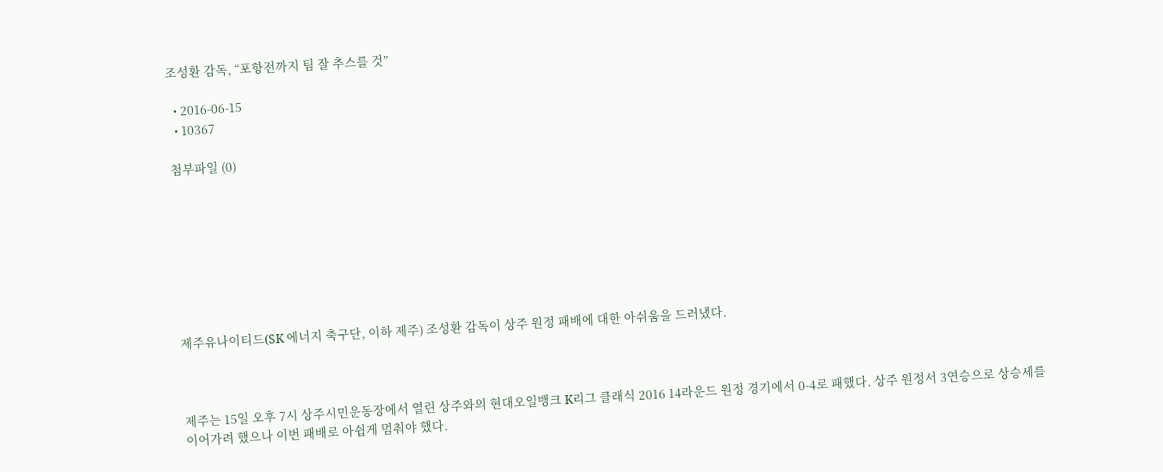조성환 감독, “포항전까지 팀 잘 추스를 것”

  • 2016-06-15
  • 10367

첨부파일 (0)








제주유나이티드(SK 에너지 축구단, 이하 제주) 조성환 감독이 상주 원정 패배에 대한 아쉬움을 드러냈다.



제주는 15일 오후 7시 상주시민운동장에서 열린 상주와의 현대오일뱅크 K리그 클래식 2016 14라운드 원정 경기에서 0-4로 패했다. 상주 원정서 3연승으로 상승세를 이어가려 했으나 이번 패배로 아쉽게 멈춰야 했다.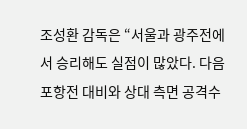조성환 감독은 “서울과 광주전에서 승리해도 실점이 많았다. 다음 포항전 대비와 상대 측면 공격수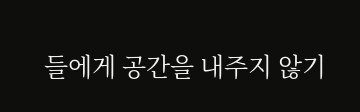들에게 공간을 내주지 않기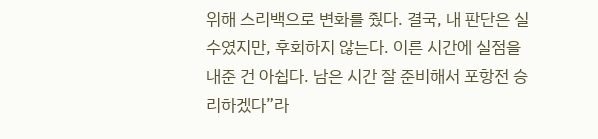위해 스리백으로 변화를 줬다. 결국, 내 판단은 실수였지만, 후회하지 않는다. 이른 시간에 실점을 내준 건 아쉽다. 남은 시간 잘 준비해서 포항전 승리하겠다”라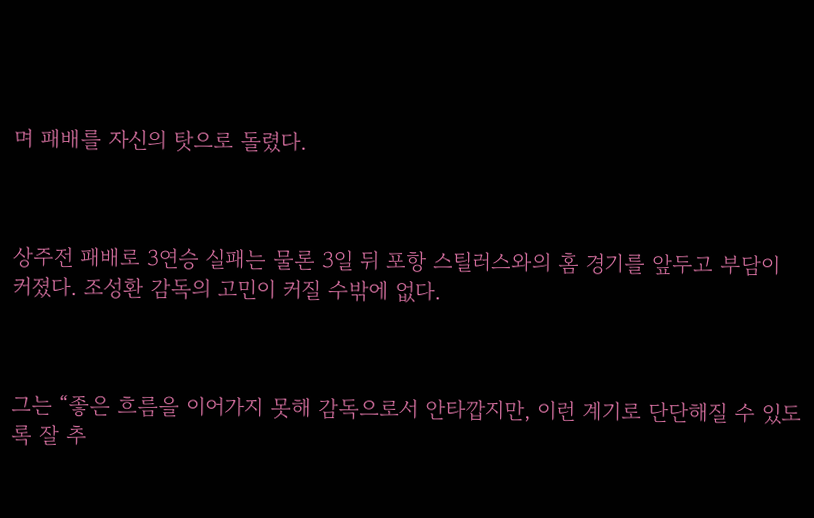며 패배를 자신의 탓으로 돌렸다.



상주전 패배로 3연승 실패는 물론 3일 뒤 포항 스틸러스와의 홈 경기를 앞두고 부담이 커졌다. 조성환 감독의 고민이 커질 수밖에 없다.



그는 “좋은 흐름을 이어가지 못해 감독으로서 안타깝지만, 이런 계기로 단단해질 수 있도록 잘 추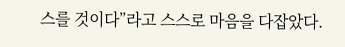스를 것이다”라고 스스로 마음을 다잡았다.